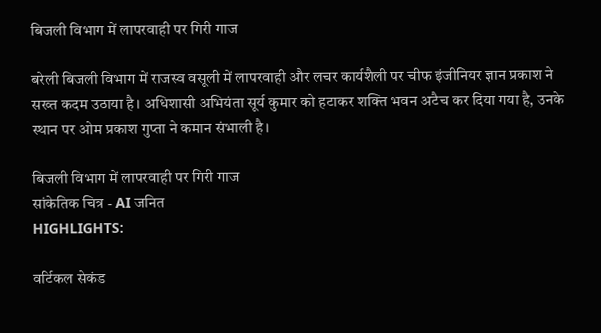बिजली विभाग में लापरवाही पर गिरी गाज

बरेली बिजली विभाग में राजस्व वसूली में लापरवाही और लचर कार्यशैली पर चीफ इंजीनियर ज्ञान प्रकाश ने सख्त कदम उठाया है। अधिशासी अभियंता सूर्य कुमार को हटाकर शक्ति भवन अटैच कर दिया गया है, उनके स्थान पर ओम प्रकाश गुप्ता ने कमान संभाली है।

बिजली विभाग में लापरवाही पर गिरी गाज
सांकेतिक चित्र - AI जनित
HIGHLIGHTS:

वर्टिकल सेकंड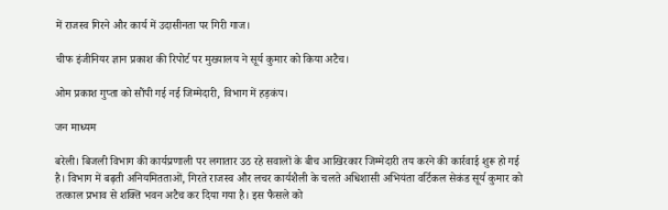में राजस्व गिरने और कार्य में उदासीनता पर गिरी गाज।

चीफ इंजीनियर ज्ञान प्रकाश की रिपोर्ट पर मुख्यालय ने सूर्य कुमार को किया अटैच।

ओम प्रकाश गुप्ता को सौंपी गई नई जिम्मेदारी, विभाग में हड़कंप।

जन माध्यम

बरेली। बिजली विभाग की कार्यप्रणाली पर लगातार उठ रहे सवालों के बीच आखिरकार जिम्मेदारी तय करने की कार्रवाई शुरू हो गई है। विभाग में बढ़ती अनियमितताओं, गिरते राजस्व और लचर कार्यशैली के चलते अधिशासी अभियंता वर्टिकल सेकंड सूर्य कुमार को तत्काल प्रभाव से शक्ति भवन अटैच कर दिया गया है। इस फैसले को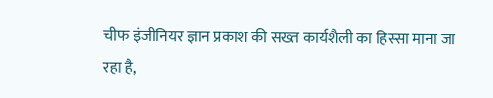चीफ इंजीनियर ज्ञान प्रकाश की सख्त कार्यशैली का हिस्सा माना जा रहा है,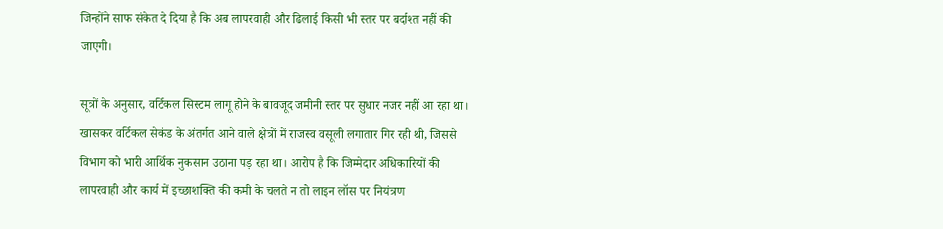जिन्होंने साफ संकेत दे दिया है कि अब लापरवाही और ढिलाई किसी भी स्तर पर बर्दाश्त नहीं की जाएगी।

सूत्रों के अनुसार, वर्टिकल सिस्टम लागू होने के बावजूद जमीनी स्तर पर सुधार नजर नहीं आ रहा था। खासकर वर्टिकल सेकंड के अंतर्गत आने वाले क्षेत्रों में राजस्व वसूली लगातार गिर रही थी, जिससे विभाग को भारी आर्थिक नुकसान उठाना पड़ रहा था। आरोप है कि जिम्मेदार अधिकारियों की लापरवाही और कार्य में इच्छाशक्ति की कमी के चलते न तो लाइन लॉस पर नियंत्रण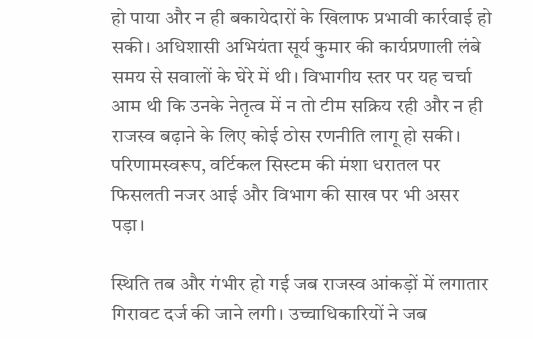हो पाया और न ही बकायेदारों के खिलाफ प्रभावी कार्रवाई हो सकी। अधिशासी अभियंता सूर्य कुमार की कार्यप्रणाली लंबे समय से सवालों के घेरे में थी। विभागीय स्तर पर यह चर्चा आम थी कि उनके नेतृत्व में न तो टीम सक्रिय रही और न ही राजस्व बढ़ाने के लिए कोई ठोस रणनीति लागू हो सकी। परिणामस्वरूप, वर्टिकल सिस्टम की मंशा धरातल पर फिसलती नजर आई और विभाग की साख पर भी असर पड़ा।

स्थिति तब और गंभीर हो गई जब राजस्व आंकड़ों में लगातार गिरावट दर्ज की जाने लगी। उच्चाधिकारियों ने जब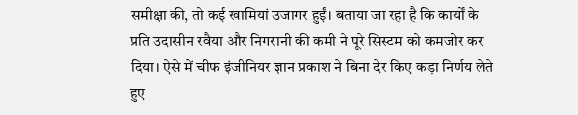समीक्षा की, तो कई खामियां उजागर हुईं। बताया जा रहा है कि कार्यों के प्रति उदासीन रवैया और निगरानी की कमी ने पूरे सिस्टम को कमजोर कर दिया। ऐसे में चीफ इंजीनियर ज्ञान प्रकाश ने बिना देर किए कड़ा निर्णय लेते हुए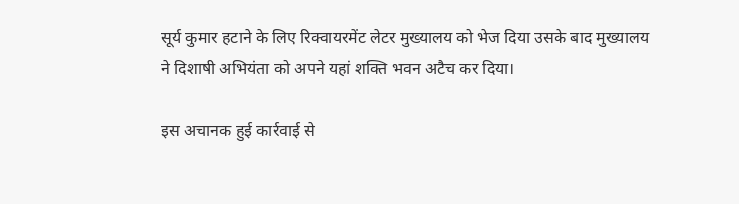सूर्य कुमार हटाने के लिए रिक्वायरमेंट लेटर मुख्यालय को भेज दिया उसके बाद मुख्यालय ने दिशाषी अभियंता को अपने यहां शक्ति भवन अटैच कर दिया।

इस अचानक हुई कार्रवाई से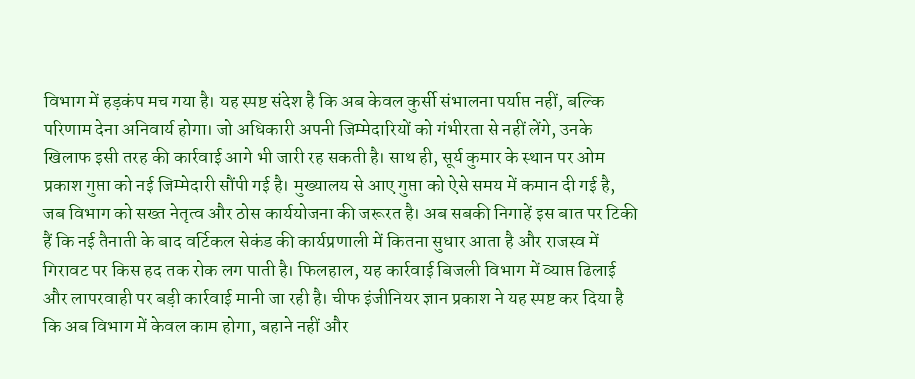विभाग में हड़कंप मच गया है। यह स्पष्ट संदेश है कि अब केवल कुर्सी संभालना पर्याप्त नहीं, बल्कि परिणाम देना अनिवार्य होगा। जो अधिकारी अपनी जिम्मेदारियों को गंभीरता से नहीं लेंगे, उनके खिलाफ इसी तरह की कार्रवाई आगे भी जारी रह सकती है। साथ ही, सूर्य कुमार के स्थान पर ओम प्रकाश गुप्ता को नई जिम्मेदारी सौंपी गई है। मुख्यालय से आए गुप्ता को ऐसे समय में कमान दी गई है, जब विभाग को सख्त नेतृत्व और ठोस कार्ययोजना की जरूरत है। अब सबकी निगाहें इस बात पर टिकी हैं कि नई तैनाती के बाद वर्टिकल सेकंड की कार्यप्रणाली में कितना सुधार आता है और राजस्व में गिरावट पर किस हद तक रोक लग पाती है। फिलहाल, यह कार्रवाई बिजली विभाग में व्याप्त ढिलाई और लापरवाही पर बड़ी कार्रवाई मानी जा रही है। चीफ इंजीनियर ज्ञान प्रकाश ने यह स्पष्ट कर दिया है कि अब विभाग में केवल काम होगा, बहाने नहीं और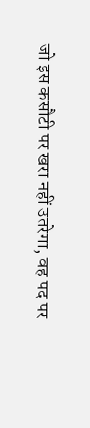जो इस कसौटी पर खरा नहीं उतरेगा, वह पद पर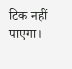टिक नहीं पाएगा।